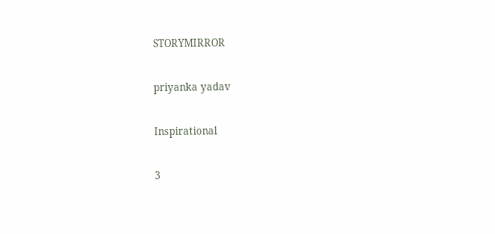STORYMIRROR

priyanka yadav

Inspirational

3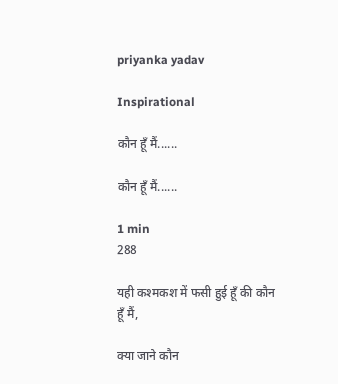priyanka yadav

Inspirational

कौन हूँ मैं......

कौन हूँ मैं......

1 min
288

यही कश्मकश में फसी हुई हूँ की कौन हूँ मैं,

क्या जाने कौन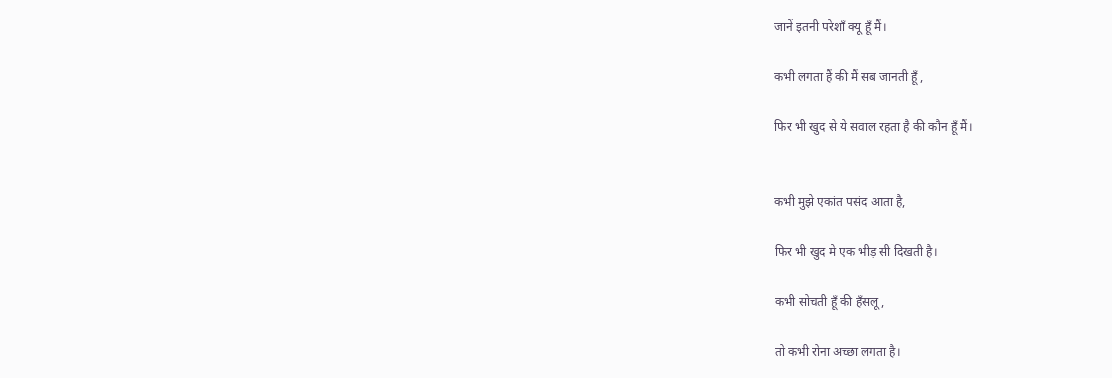जानें इतनी परेशाँ क्यू हूँ मैं।

कभी लगता हैं की मैं सब जानती हूँ ,

फिर भी खुद से ये सवाल रहता है की कौन हूँ मैं।


कभी मुझे एकांत पसंद आता है,

फिर भी खुद मे एक भीड़ सी दिखती है।

कभी सोचती हूँ की हँसलू,

तो कभी रोना अच्छा लगता है।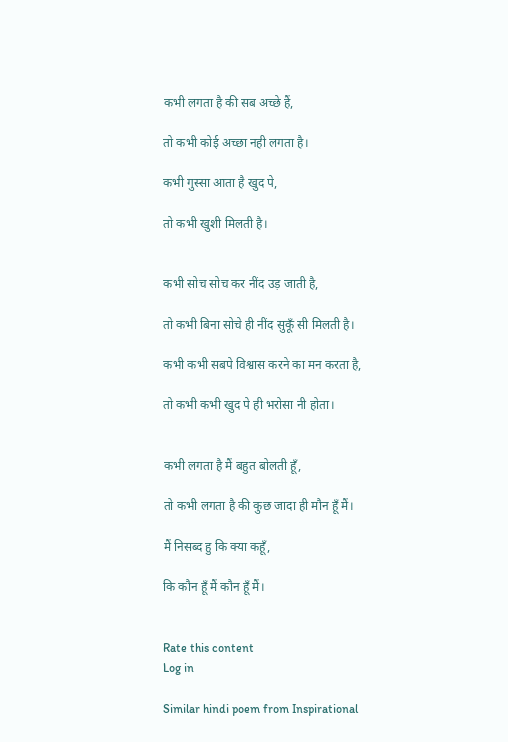कभी लगता है की सब अच्छे हैं,

तो कभी कोई अच्छा नही लगता है।

कभी गुस्सा आता है खुद पे,

तो कभी खुशी मिलती है।


कभी सोच सोच कर नींद उड़ जाती है,

तो कभी बिना सोचे ही नींद सुकूँ सी मिलती है।

कभी कभी सबपे विश्वास करने का मन करता है,

तो कभी कभी खुद पे ही भरोसा नी होता।


कभी लगता है मैं बहुत बोलती हूँ,

तो कभी लगता है की कुछ जादा ही मौन हूँ मैं।

मैं निसब्द हु कि क्या कहूँ,

कि कौन हूँ मैं कौन हूँ मैं।


Rate this content
Log in

Similar hindi poem from Inspirational